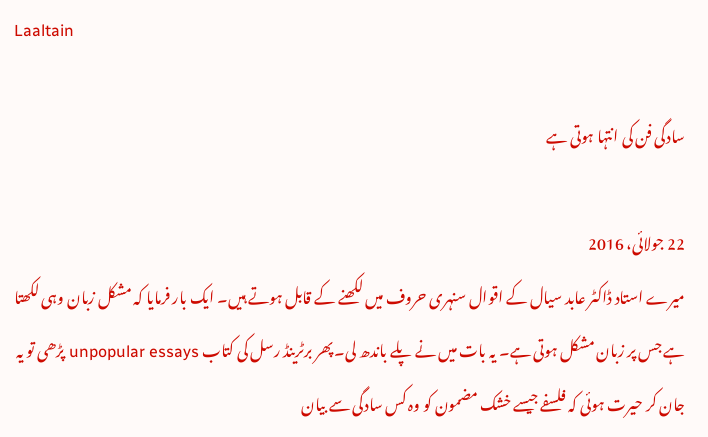Laaltain

سادگی فن کی انتہا ہوتی ہے

22 جولائی، 2016
میرے استاد ڈاکٹر عابد سیال کے اقوال سنہری حروف میں لکھنے کے قابل ہوتے ہیں۔ ایک بار فرمایا کہ مشکل زبان وہی لکھتا ہے جس پر زبان مشکل ہوتی ہے۔ یہ بات میں نے پلے باندھ لی۔ پھر برٹرینڈ رسل کی کتاب unpopular essays پڑھی تو یہ جان کر حیرت ہوئی کہ فلسفے جیسے خشک مضمون کو وہ کس سادگی سے بیان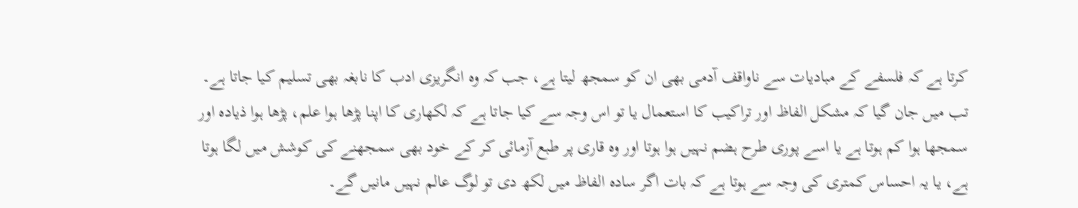کرتا ہے کہ فلسفے کے مبادیات سے ناواقف آدمی بھی ان کو سمجھ لیتا ہے، جب کہ وہ انگریزی ادب کا نابغہ بھی تسلیم کیا جاتا ہے۔ تب میں جان گیا کہ مشکل الفاظ اور تراکیب کا استعمال یا تو اس وجہ سے کیا جاتا ہے کہ لکھاری کا اپنا پڑھا ہوا علم، پڑھا ہوا ذیادہ اور سمجھا ہوا کم ہوتا ہے یا اسے پوری طرح ہضم نہیں ہوا ہوتا اور وہ قاری پر طبع آزمائی کر کے خود بھی سمجھنے کی کوشش میں لگا ہوتا ہے، یا یہ احساس کمتری کی وجہ سے ہوتا ہے کہ بات اگر سادہ الفاظ میں لکھ دی تو لوگ عالم نہیں مانیں گے۔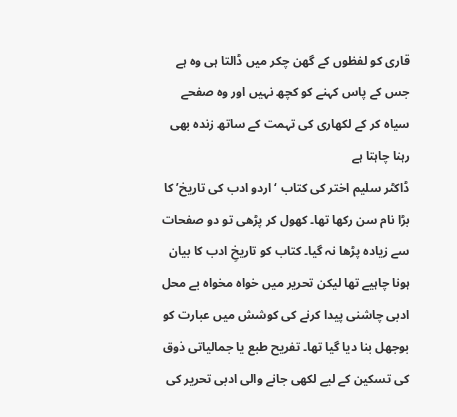قاری کو لفظوں کے گھن چکر میں ڈالتا ہی وہ ہے جس کے پاس کہنے کو کچھ نہیں اور وہ صفحے سیاہ کر کے لکھاری کی تہمت کے ساتھ زندہ بھی رہنا چاہتا ہے
ڈاکٹر سلیم اختر کی کتاب ‘اردو ادب کی تاریخ’ کا بڑا نام سن رکھا تھا۔ کھول کر پڑھی تو دو صفحات سے زیادہ پڑھا نہ گیا۔ کتاب کو تاریخِ ادب کا بیان ہونا چاہیے تھا لیکن تحریر میں خواہ مخواہ بے محل ادبی چاشنی پیدا کرنے کی کوشش میں عبارت کو بوجھل بنا دیا گیا تھا۔ تفریح طبع یا جمالیاتی ذوق کی تسکین کے لیے لکھی جانے والی ادبی تحریر کی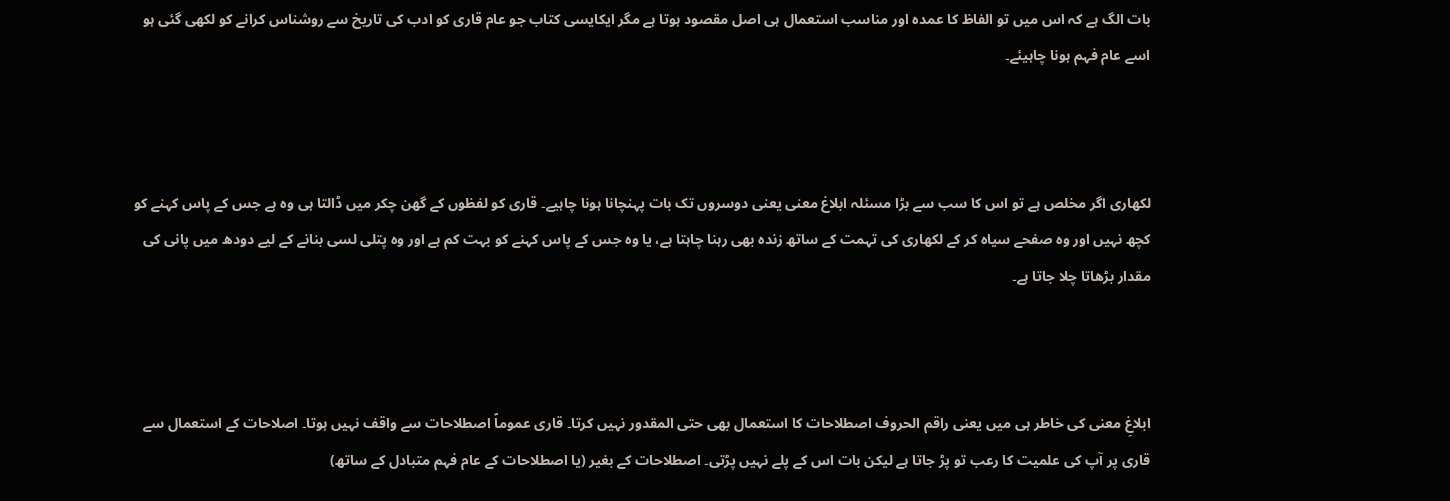بات الگ ہے کہ اس میں تو الفاظ کا عمدہ اور مناسب استعمال ہی اصل مقصود ہوتا ہے مگر ایکایسی کتاب جو عام قاری کو ادب کی تاریخ سے روشناس کرانے کو لکھی گئی ہو اسے عام فہم ہونا چاہیئے۔



لکھاری اگر مخلص ہے تو اس کا سب سے بڑا مسئلہ ابلاغ معنی یعنی دوسروں تک بات پہنچانا ہونا چاہیے۔ قاری کو لفظوں کے گھن چکر میں ڈالتا ہی وہ ہے جس کے پاس کہنے کو کچھ نہیں اور وہ صفحے سیاہ کر کے لکھاری کی تہمت کے ساتھ زندہ بھی رہنا چاہتا ہے، یا وہ جس کے پاس کہنے کو بہت کم ہے اور وہ پتلی لسی بنانے کے لیے دودھ میں پانی کی مقدار بڑھاتا چلا جاتا ہے۔



ابلاغِ معنی کی خاطر ہی میں یعنی راقم الحروف اصطلاحات کا استعمال بھی حتی المقدور نہیں کرتا۔ قاری عموماً اصطلاحات سے واقف نہیں ہوتا۔ اصلاحات کے استعمال سے قاری پر آپ کی علمیت کا رعب تو پڑ جاتا ہے لیکن بات اس کے پلے نہیں پڑتی۔ اصطلاحات کے بغیر (یا اصطلاحات کے عام فہم متبادل کے ساتھ)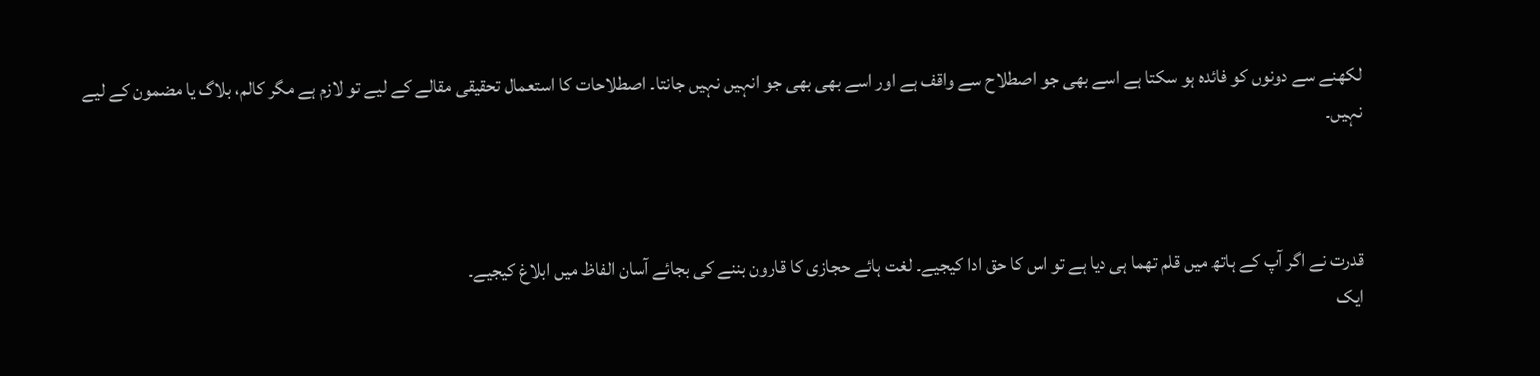لکھنے سے دونوں کو فائدہ ہو سکتا ہے اسے بھی جو اصطلاح سے واقف ہے اور اسے بھی بھی جو انہیں نہیں جانتا۔ اصطلاحات کا استعمال تحقیقی مقالے کے لیے تو لازم ہے مگر کالم، بلاگ یا مضمون کے لیے نہیں۔



قدرت نے اگر آپ کے ہاتھ میں قلم تھما ہی دیا ہے تو اس کا حق ادا کیجیے۔ لغت ہائے حجازی کا قارون بننے کی بجائے آسان الفاظ میں ابلاغ کیجیے۔
ایک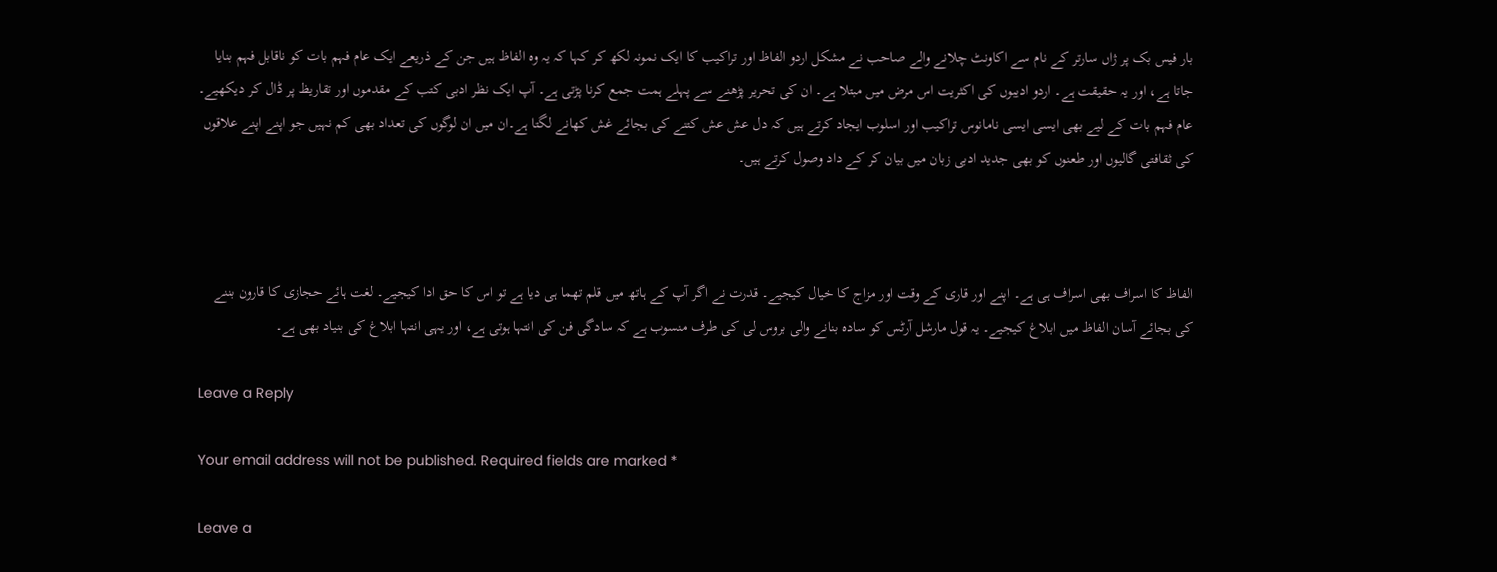بار فیس بک پر ژاں سارتر کے نام سے اکاونٹ چلانے والے صاحب نے مشکل اردو الفاظ اور تراکیب کا ایک نمونہ لکھ کر کہا کہ یہ وہ الفاظ ہیں جن کے ذریعے ایک عام فہم بات کو ناقابل فہم بنایا جاتا ہے، اور یہ حقیقت ہے۔ اردو ادیبوں کی اکثریت اس مرض میں مبتلا ہے۔ ان کی تحریر پڑھنے سے پہلے ہمت جمع کرنا پڑتی ہے۔ آپ ایک نظر ادبی کتب کے مقدموں اور تقاریظ پر ڈال کر دیکھیے۔ عام فہم بات کے لیے بھی ایسی ایسی نامانوس تراکیب اور اسلوب ایجاد کرتے ہیں کہ دل عش عش کتنے کی بجائے غش کھانے لگتا ہے۔ان میں ان لوگوں کی تعداد بھی کم نہیں جو اپنے اپنے علاقوں کی ثقافتی گالیوں اور طعنوں کو بھی جدید ادبی زبان میں بیان کر کے داد وصول کرتے ہیں۔



الفاظ کا اسراف بھی اسراف ہی ہے۔ اپنے اور قاری کے وقت اور مزاج کا خیال کیجیے۔ قدرت نے اگر آپ کے ہاتھ میں قلم تھما ہی دیا ہے تو اس کا حق ادا کیجیے۔ لغت ہائے حجازی کا قارون بننے کی بجائے آسان الفاظ میں ابلاغ کیجیے۔ یہ قول مارشل آرٹس کو سادہ بنانے والی بروس لی کی طرف منسوب ہے کہ سادگی فن کی انتہا ہوتی ہے، اور یہی انتہا ابلاغ کی بنیاد بھی ہے۔

Leave a Reply

Your email address will not be published. Required fields are marked *

Leave a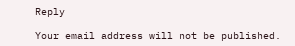Reply

Your email address will not be published.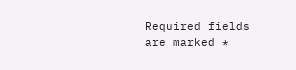Required fields are marked *